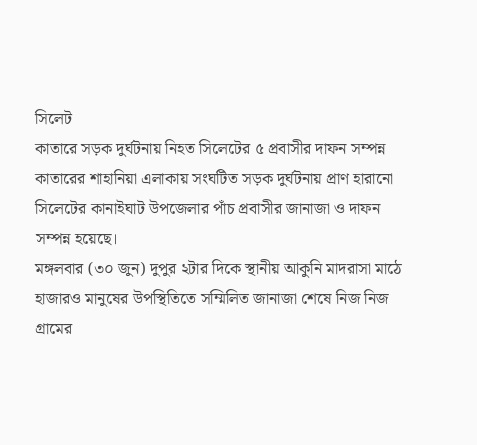সিলেট
কাতারে সড়ক দুর্ঘটনায় নিহত সিলেটের ৫ প্রবাসীর দাফন সম্পন্ন
কাতারের শাহানিয়া এলাকায় সংঘটিত সড়ক দুর্ঘটনায় প্রাণ হারানো সিলেটের কানাইঘাট উপজেলার পাঁচ প্রবাসীর জানাজা ও দাফন সম্পন্ন হয়েছে।
মঙ্গলবার (৩০ জুন) দুপুর ২টার দিকে স্থানীয় আকুনি মাদরাসা মাঠে হাজারও মানুষের উপস্থিতিতে সম্মিলিত জানাজা শেষে নিজ নিজ গ্রামের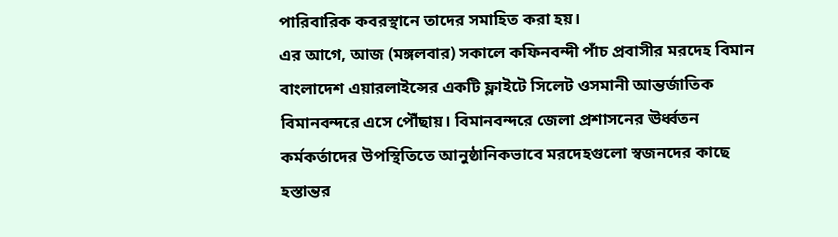পারিবারিক কবরস্থানে তাদের সমাহিত করা হয়।
এর আগে, আজ (মঙ্গলবার) সকালে কফিনবন্দী পাঁচ প্রবাসীর মরদেহ বিমান বাংলাদেশ এয়ারলাইন্সের একটি ফ্লাইটে সিলেট ওসমানী আন্তর্জাতিক বিমানবন্দরে এসে পৌঁছায়। বিমানবন্দরে জেলা প্রশাসনের ঊর্ধ্বতন কর্মকর্তাদের উপস্থিতিতে আনুষ্ঠানিকভাবে মরদেহগুলো স্বজনদের কাছে হস্তান্তর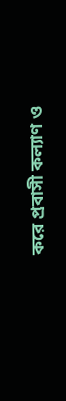করে প্রবাসী কল্যাণ ও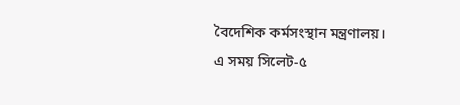বৈদেশিক কর্মসংস্থান মন্ত্রণালয়।
এ সময় সিলেট-৫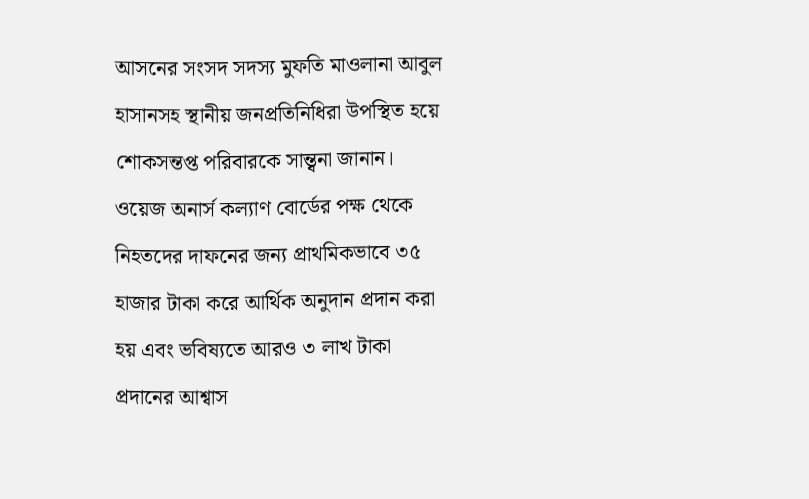আসনের সংসদ সদস্য মুফতি মাওলানা আবুল হাসানসহ স্থানীয় জনপ্রতিনিধিরা উপস্থিত হয়ে শোকসন্তপ্ত পরিবারকে সান্ত্বনা জানান।
ওয়েজ অনার্স কল্যাণ বোর্ডের পক্ষ থেকে নিহতদের দাফনের জন্য প্রাথমিকভাবে ৩৫ হাজার টাকা করে আর্থিক অনুদান প্রদান করা হয় এবং ভবিষ্যতে আরও ৩ লাখ টাকা প্রদানের আশ্বাস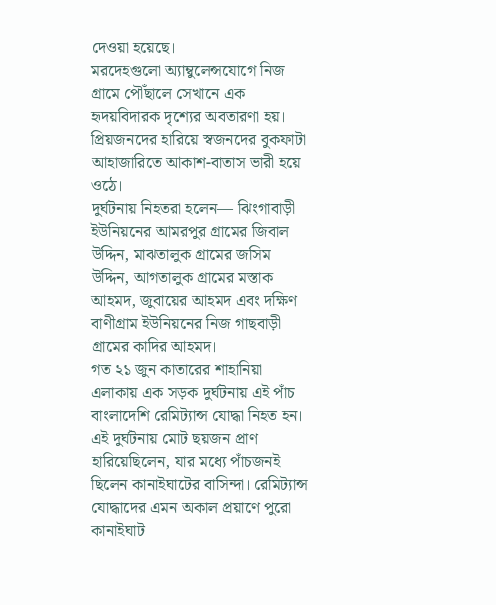দেওয়া হয়েছে।
মরদেহগুলো অ্যাম্বুলেন্সযোগে নিজ গ্রামে পৌঁছালে সেখানে এক হৃদয়বিদারক দৃশ্যের অবতারণা হয়। প্রিয়জনদের হারিয়ে স্বজনদের বুকফাটা আহাজারিতে আকাশ-বাতাস ভারী হয়ে ওঠে।
দুর্ঘটনায় নিহতরা হলেন— ঝিংগাবাড়ী ইউনিয়নের আমরপুর গ্রামের জিবাল উদ্দিন, মাঝতালুক গ্রামের জসিম উদ্দিন, আগতালুক গ্রামের মস্তাক আহমদ, জুবায়ের আহমদ এবং দক্ষিণ বাণীগ্রাম ইউনিয়নের নিজ গাছবাড়ী গ্রামের কাদির আহমদ।
গত ২১ জুন কাতারের শাহানিয়া এলাকায় এক সড়ক দুর্ঘটনায় এই পাঁচ বাংলাদেশি রেমিট্যান্স যোদ্ধা নিহত হন। এই দুর্ঘটনায় মোট ছয়জন প্রাণ হারিয়েছিলেন, যার মধ্যে পাঁচজনই ছিলেন কানাইঘাটের বাসিন্দা। রেমিট্যান্স যোদ্ধাদের এমন অকাল প্রয়াণে পুরো কানাইঘাট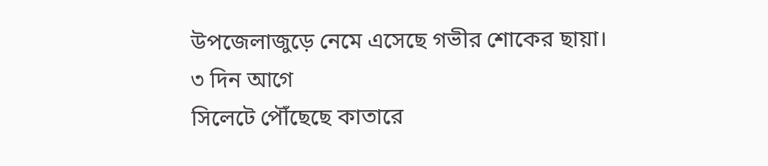উপজেলাজুড়ে নেমে এসেছে গভীর শোকের ছায়া।
৩ দিন আগে
সিলেটে পৌঁছেছে কাতারে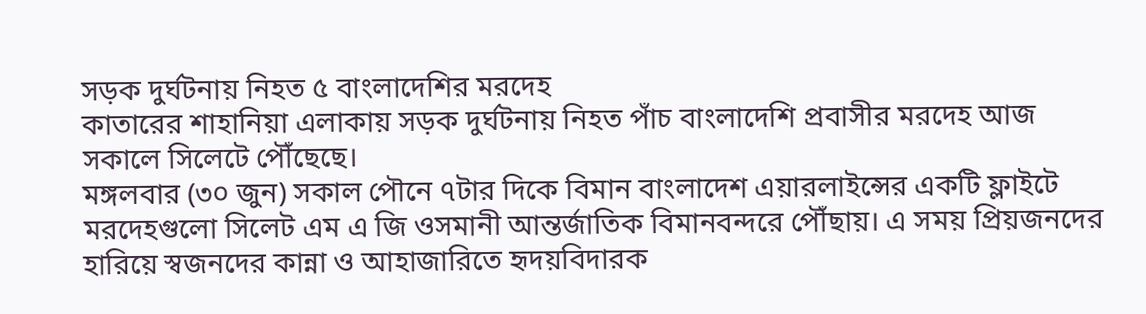সড়ক দুর্ঘটনায় নিহত ৫ বাংলাদেশির মরদেহ
কাতারের শাহানিয়া এলাকায় সড়ক দুর্ঘটনায় নিহত পাঁচ বাংলাদেশি প্রবাসীর মরদেহ আজ সকালে সিলেটে পৌঁছেছে।
মঙ্গলবার (৩০ জুন) সকাল পৌনে ৭টার দিকে বিমান বাংলাদেশ এয়ারলাইন্সের একটি ফ্লাইটে মরদেহগুলো সিলেট এম এ জি ওসমানী আন্তর্জাতিক বিমানবন্দরে পৌঁছায়। এ সময় প্রিয়জনদের হারিয়ে স্বজনদের কান্না ও আহাজারিতে হৃদয়বিদারক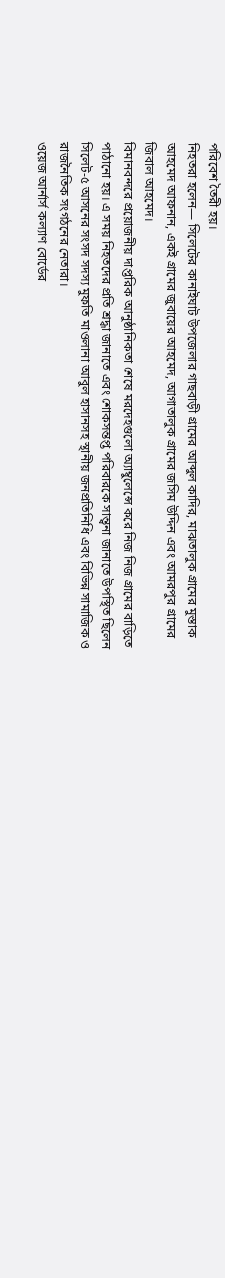পরিবেশ তৈরী হয়।
নিহতরা হলেন— সিলেটের কানাইঘাট উপজেলার গাছবাড়ী গ্রামের আব্দুল কাদির, মাঝতালুক গ্রামের মুস্তাক আহমেদ আফনান, একই গ্রামের জুবায়ের আহমেদ, আগাতালুক গ্রামের জসিম উদ্দিন এবং আমরপুর গ্রামের জিবাল আহমেদ।
বিমানবন্দরে প্রয়োজনীয় দাপ্তরিক আনুষ্ঠানিকতা শেষে মরদেহগুলো অ্যাম্বুলেন্সে করে নিজ নিজ গ্রামের বাড়িতে পাঠানো হয়। এ সময় নিহতদের প্রতি শ্রদ্ধা জানাতে এবং শোকসন্তপ্ত পরিবারকে সান্ত্বনা জানাতে উপস্থিত ছিলেন সিলেট-৫ আসনের সংসদ সদস্য মুফতি মাওলানা আবুল হাসানসহ স্থানীয় জনপ্রতিনিধি এবং বিভিন্ন সামাজিক ও রাজনৈতিক সংগঠনের নেতারা।
ওয়েজ আর্নার্স কল্যাণ বোর্ডের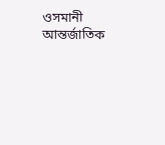ওসমানী আন্তর্জাতিক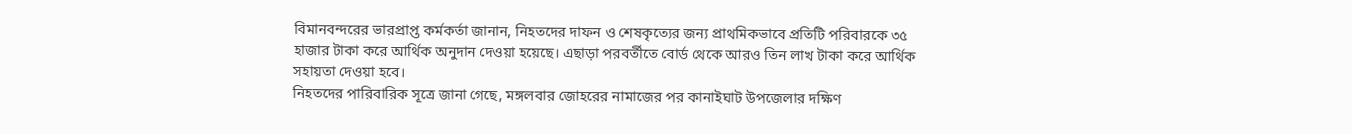বিমানবন্দরের ভারপ্রাপ্ত কর্মকর্তা জানান, নিহতদের দাফন ও শেষকৃত্যের জন্য প্রাথমিকভাবে প্রতিটি পরিবারকে ৩৫ হাজার টাকা করে আর্থিক অনুদান দেওয়া হয়েছে। এছাড়া পরবর্তীতে বোর্ড থেকে আরও তিন লাখ টাকা করে আর্থিক সহায়তা দেওয়া হবে।
নিহতদের পারিবারিক সূত্রে জানা গেছে, মঙ্গলবার জোহরের নামাজের পর কানাইঘাট উপজেলার দক্ষিণ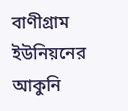বাণীগ্রাম ইউনিয়নের আকুনি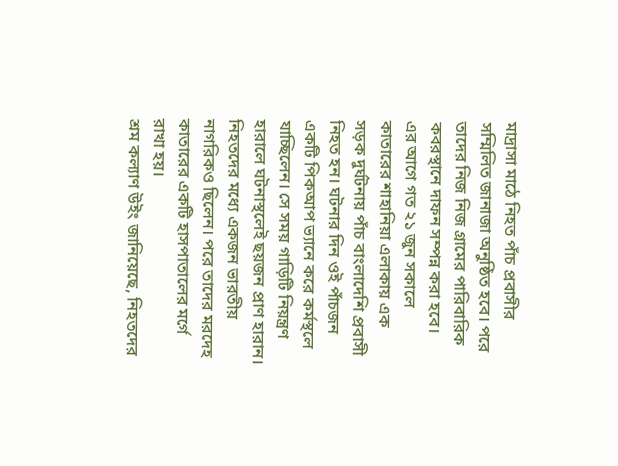মাদ্রাসা মাঠে নিহত পাঁচ প্রবাসীর সম্মিলিত জানাজা অনুষ্ঠিত হবে। পরে তাদের নিজ নিজ গ্রামের পারিবারিক কবরস্থানে দাফন সম্পন্ন করা হবে।
এর আগে গত ২১ জুন সকালে কাতারের শাহানিয়া এলাকায় এক সড়ক দুর্ঘটনায় পাঁচ বাংলাদেশি প্রবাসী নিহত হন। ঘটনার দিন ওই পাঁচজন একটি পিকআপ ভ্যানে করে কর্মস্থলে যাচ্ছিলেন। সে সময় গাড়িটি নিয়ন্ত্রণ হারালে ঘটনাস্থলেই ছয়জন প্রাণ হারান। নিহতদের মধ্যে একজন ভারতীয় নাগরিকও ছিলেন। পরে তাদের মরদেহ কাতারের একটি হাসপাতালের মর্গে রাখা হয়।
শ্রম কল্যাণ উইং জানিয়েছে, নিহতদের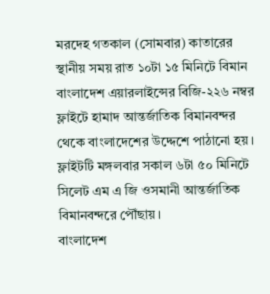মরদেহ গতকাল (সোমবার) কাতারের স্থানীয় সময় রাত ১০টা ১৫ মিনিটে বিমান বাংলাদেশ এয়ারলাইন্সের বিজি-২২৬ নম্বর ফ্লাইটে হামাদ আন্তর্জাতিক বিমানবন্দর থেকে বাংলাদেশের উদ্দেশে পাঠানো হয়। ফ্লাইটটি মঙ্গলবার সকাল ৬টা ৫০ মিনিটে সিলেট এম এ জি ওসমানী আন্তর্জাতিক বিমানবন্দরে পৌঁছায়।
বাংলাদেশ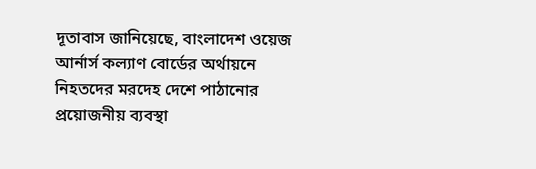দূতাবাস জানিয়েছে, বাংলাদেশ ওয়েজ আর্নার্স কল্যাণ বোর্ডের অর্থায়নে নিহতদের মরদেহ দেশে পাঠানোর প্রয়োজনীয় ব্যবস্থা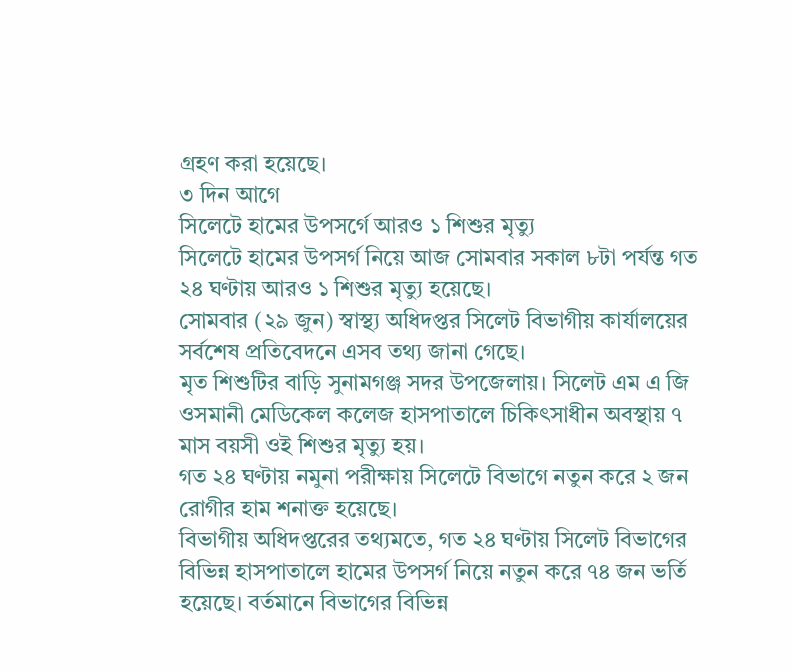গ্রহণ করা হয়েছে।
৩ দিন আগে
সিলেটে হামের উপসর্গে আরও ১ শিশুর মৃত্যু
সিলেটে হামের উপসর্গ নিয়ে আজ সোমবার সকাল ৮টা পর্যন্ত গত ২৪ ঘণ্টায় আরও ১ শিশুর মৃত্যু হয়েছে।
সোমবার (২৯ জুন) স্বাস্থ্য অধিদপ্তর সিলেট বিভাগীয় কার্যালয়ের সর্বশেষ প্রতিবেদনে এসব তথ্য জানা গেছে।
মৃত শিশুটির বাড়ি সুনামগঞ্জ সদর উপজেলায়। সিলেট এম এ জি ওসমানী মেডিকেল কলেজ হাসপাতালে চিকিৎসাধীন অবস্থায় ৭ মাস বয়সী ওই শিশুর মৃত্যু হয়।
গত ২৪ ঘণ্টায় নমুনা পরীক্ষায় সিলেটে বিভাগে নতুন করে ২ জন রোগীর হাম শনাক্ত হয়েছে।
বিভাগীয় অধিদপ্তরের তথ্যমতে, গত ২৪ ঘণ্টায় সিলেট বিভাগের বিভিন্ন হাসপাতালে হামের উপসর্গ নিয়ে নতুন করে ৭৪ জন ভর্তি হয়েছে। বর্তমানে বিভাগের বিভিন্ন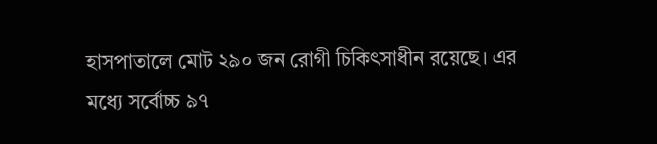হাসপাতালে মোট ২৯০ জন রোগী চিকিৎসাধীন রয়েছে। এর মধ্যে সর্বোচ্চ ৯৭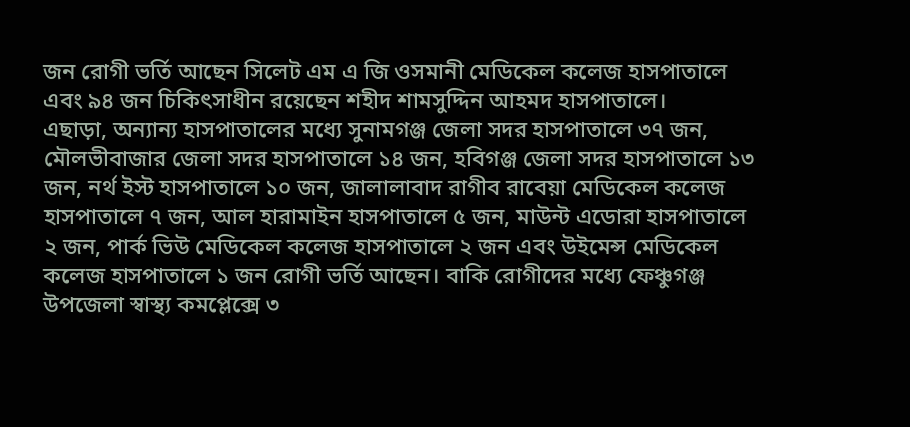জন রোগী ভর্তি আছেন সিলেট এম এ জি ওসমানী মেডিকেল কলেজ হাসপাতালে এবং ৯৪ জন চিকিৎসাধীন রয়েছেন শহীদ শামসুদ্দিন আহমদ হাসপাতালে।
এছাড়া, অন্যান্য হাসপাতালের মধ্যে সুনামগঞ্জ জেলা সদর হাসপাতালে ৩৭ জন, মৌলভীবাজার জেলা সদর হাসপাতালে ১৪ জন, হবিগঞ্জ জেলা সদর হাসপাতালে ১৩ জন, নর্থ ইস্ট হাসপাতালে ১০ জন, জালালাবাদ রাগীব রাবেয়া মেডিকেল কলেজ হাসপাতালে ৭ জন, আল হারামাইন হাসপাতালে ৫ জন, মাউন্ট এডোরা হাসপাতালে ২ জন, পার্ক ভিউ মেডিকেল কলেজ হাসপাতালে ২ জন এবং উইমেন্স মেডিকেল কলেজ হাসপাতালে ১ জন রোগী ভর্তি আছেন। বাকি রোগীদের মধ্যে ফেঞ্চুগঞ্জ উপজেলা স্বাস্থ্য কমপ্লেক্সে ৩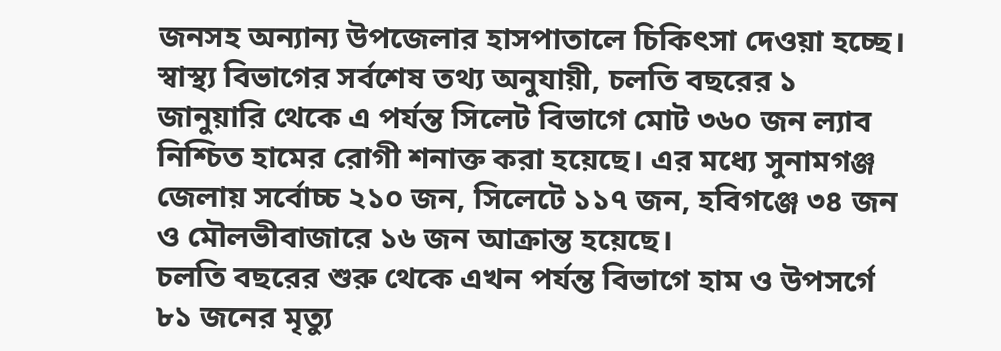জনসহ অন্যান্য উপজেলার হাসপাতালে চিকিৎসা দেওয়া হচ্ছে।
স্বাস্থ্য বিভাগের সর্বশেষ তথ্য অনুযায়ী, চলতি বছরের ১ জানুয়ারি থেকে এ পর্যন্ত সিলেট বিভাগে মোট ৩৬০ জন ল্যাব নিশ্চিত হামের রোগী শনাক্ত করা হয়েছে। এর মধ্যে সুনামগঞ্জ জেলায় সর্বোচ্চ ২১০ জন, সিলেটে ১১৭ জন, হবিগঞ্জে ৩৪ জন ও মৌলভীবাজারে ১৬ জন আক্রান্ত হয়েছে।
চলতি বছরের শুরু থেকে এখন পর্যন্ত বিভাগে হাম ও উপসর্গে ৮১ জনের মৃত্যু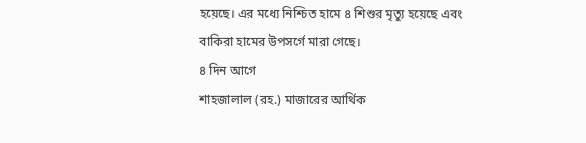হয়েছে। এর মধ্যে নিশ্চিত হামে ৪ শিশুর মৃত্যু হয়েছে এবং বাকিরা হামের উপসর্গে মারা গেছে।
৪ দিন আগে
শাহজালাল (রহ.) মাজারের আর্থিক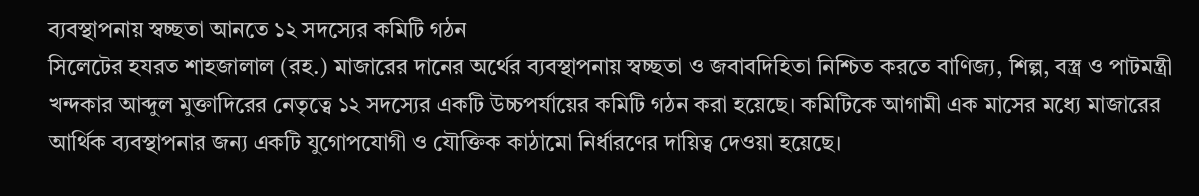ব্যবস্থাপনায় স্বচ্ছতা আনতে ১২ সদস্যের কমিটি গঠন
সিলেটের হযরত শাহজালাল (রহ.) মাজারের দানের অর্থের ব্যবস্থাপনায় স্বচ্ছতা ও জবাবদিহিতা নিশ্চিত করতে বাণিজ্য, শিল্প, বস্ত্র ও পাটমন্ত্রী খন্দকার আব্দুল মুক্তাদিরের নেতৃত্বে ১২ সদস্যের একটি উচ্চপর্যায়ের কমিটি গঠন করা হয়েছে। কমিটিকে আগামী এক মাসের মধ্যে মাজারের আর্থিক ব্যবস্থাপনার জন্য একটি যুগোপযোগী ও যৌক্তিক কাঠামো নির্ধারণের দায়িত্ব দেওয়া হয়েছে।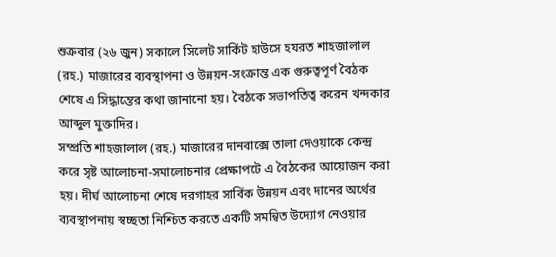শুক্রবার (২৬ জুন) সকালে সিলেট সার্কিট হাউসে হযরত শাহজালাল (রহ.) মাজারের ব্যবস্থাপনা ও উন্নয়ন-সংক্রান্ত এক গুরুত্বপূর্ণ বৈঠক শেষে এ সিদ্ধান্তের কথা জানানো হয়। বৈঠকে সভাপতিত্ব করেন খন্দকার আব্দুল মুক্তাদির।
সম্প্রতি শাহজালাল (রহ.) মাজারের দানবাক্সে তালা দেওয়াকে কেন্দ্র করে সৃষ্ট আলোচনা-সমালোচনার প্রেক্ষাপটে এ বৈঠকের আয়োজন করা হয়। দীর্ঘ আলোচনা শেষে দরগাহর সার্বিক উন্নয়ন এবং দানের অর্থের ব্যবস্থাপনায় স্বচ্ছতা নিশ্চিত করতে একটি সমন্বিত উদ্যোগ নেওয়ার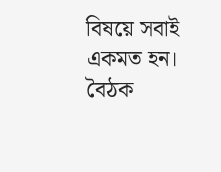বিষয়ে সবাই একমত হন।
বৈঠক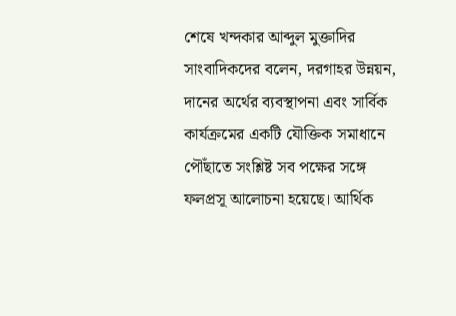শেষে খন্দকার আব্দুল মুক্তাদির সাংবাদিকদের বলেন, দরগাহর উন্নয়ন, দানের অর্থের ব্যবস্থাপনা এবং সার্বিক কার্যক্রমের একটি যৌক্তিক সমাধানে পৌঁছাতে সংশ্লিষ্ট সব পক্ষের সঙ্গে ফলপ্রসূ আলোচনা হয়েছে। আর্থিক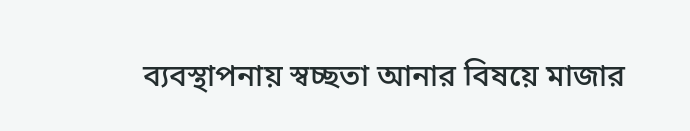ব্যবস্থাপনায় স্বচ্ছতা আনার বিষয়ে মাজার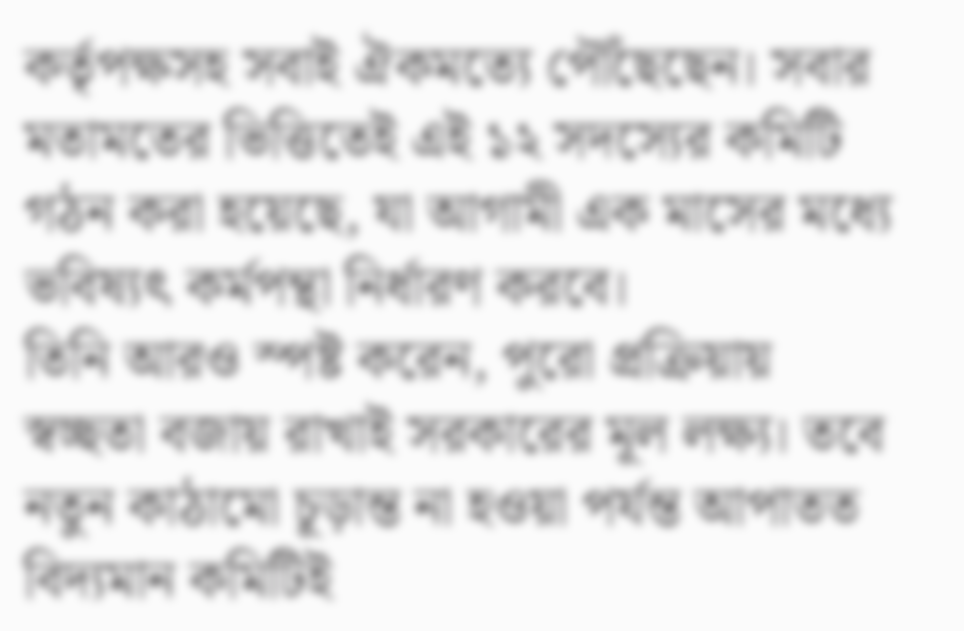কর্তৃপক্ষসহ সবাই ঐকমত্যে পৌঁছেছেন। সবার মতামতের ভিত্তিতেই এই ১২ সদস্যের কমিটি গঠন করা হয়েছে, যা আগামী এক মাসের মধ্যে ভবিষ্যৎ কর্মপন্থা নির্ধারণ করবে।
তিনি আরও স্পষ্ট করেন, পুরো প্রক্রিয়ায় স্বচ্ছতা বজায় রাখাই সরকারের মূল লক্ষ্য। তবে নতুন কাঠামো চূড়ান্ত না হওয়া পর্যন্ত আপাতত বিদ্যমান কমিটিই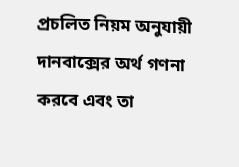প্রচলিত নিয়ম অনুযায়ী দানবাক্সের অর্থ গণনা করবে এবং তা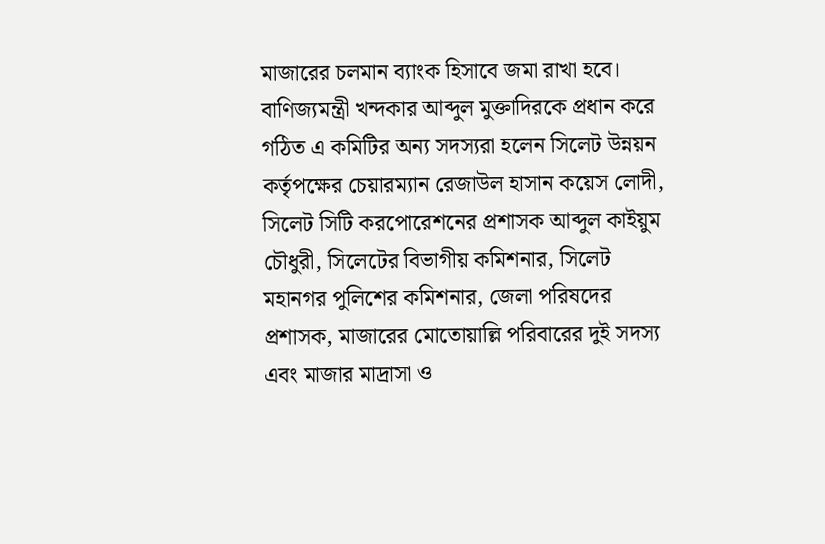মাজারের চলমান ব্যাংক হিসাবে জমা রাখা হবে।
বাণিজ্যমন্ত্রী খন্দকার আব্দুল মুক্তাদিরকে প্রধান করে গঠিত এ কমিটির অন্য সদস্যরা হলেন সিলেট উন্নয়ন কর্তৃপক্ষের চেয়ারম্যান রেজাউল হাসান কয়েস লোদী, সিলেট সিটি করপোরেশনের প্রশাসক আব্দুল কাইয়ুম চৌধুরী, সিলেটের বিভাগীয় কমিশনার, সিলেট মহানগর পুলিশের কমিশনার, জেলা পরিষদের প্রশাসক, মাজারের মোতোয়াল্লি পরিবারের দুই সদস্য এবং মাজার মাদ্রাসা ও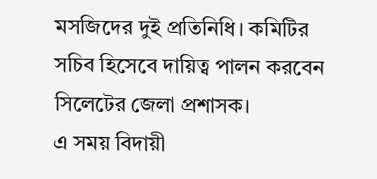মসজিদের দুই প্রতিনিধি। কমিটির সচিব হিসেবে দায়িত্ব পালন করবেন সিলেটের জেলা প্রশাসক।
এ সময় বিদায়ী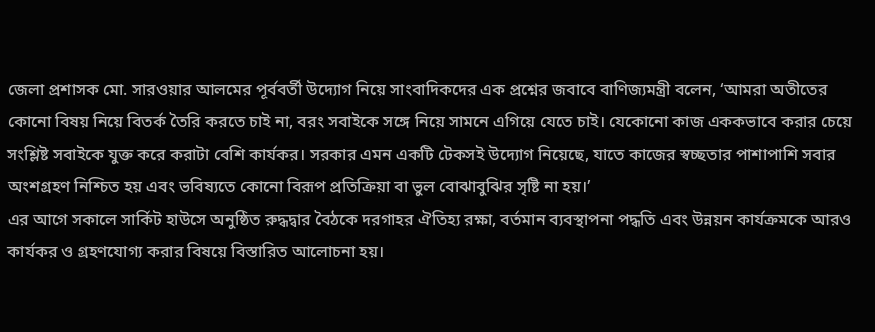জেলা প্রশাসক মো. সারওয়ার আলমের পূর্ববর্তী উদ্যোগ নিয়ে সাংবাদিকদের এক প্রশ্নের জবাবে বাণিজ্যমন্ত্রী বলেন, ‘আমরা অতীতের কোনো বিষয় নিয়ে বিতর্ক তৈরি করতে চাই না, বরং সবাইকে সঙ্গে নিয়ে সামনে এগিয়ে যেতে চাই। যেকোনো কাজ এককভাবে করার চেয়ে সংশ্লিষ্ট সবাইকে যুক্ত করে করাটা বেশি কার্যকর। সরকার এমন একটি টেকসই উদ্যোগ নিয়েছে, যাতে কাজের স্বচ্ছতার পাশাপাশি সবার অংশগ্রহণ নিশ্চিত হয় এবং ভবিষ্যতে কোনো বিরূপ প্রতিক্রিয়া বা ভুল বোঝাবুঝির সৃষ্টি না হয়।’
এর আগে সকালে সার্কিট হাউসে অনুষ্ঠিত রুদ্ধদ্বার বৈঠকে দরগাহর ঐতিহ্য রক্ষা, বর্তমান ব্যবস্থাপনা পদ্ধতি এবং উন্নয়ন কার্যক্রমকে আরও কার্যকর ও গ্রহণযোগ্য করার বিষয়ে বিস্তারিত আলোচনা হয়।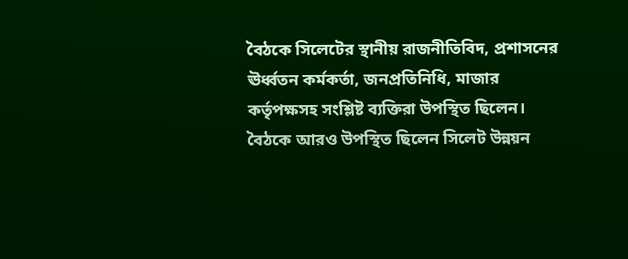বৈঠকে সিলেটের স্থানীয় রাজনীতিবিদ, প্রশাসনের ঊর্ধ্বতন কর্মকর্তা, জনপ্রতিনিধি, মাজার কর্তৃপক্ষসহ সংশ্লিষ্ট ব্যক্তিরা উপস্থিত ছিলেন।
বৈঠকে আরও উপস্থিত ছিলেন সিলেট উন্নয়ন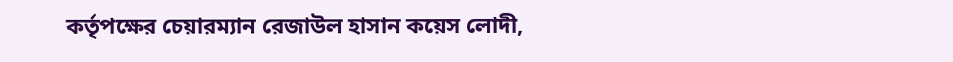কর্তৃপক্ষের চেয়ারম্যান রেজাউল হাসান কয়েস লোদী,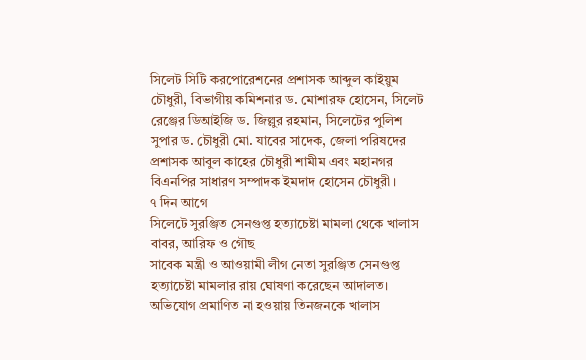সিলেট সিটি করপোরেশনের প্রশাসক আব্দুল কাইয়ুম চৌধুরী, বিভাগীয় কমিশনার ড. মোশারফ হোসেন, সিলেট রেঞ্জের ডিআইজি ড. জিল্লুর রহমান, সিলেটের পুলিশ সুপার ড. চৌধুরী মো. যাবের সাদেক, জেলা পরিষদের প্রশাসক আবুল কাহের চৌধুরী শামীম এবং মহানগর বিএনপির সাধারণ সম্পাদক ইমদাদ হোসেন চৌধুরী।
৭ দিন আগে
সিলেটে সুরঞ্জিত সেনগুপ্ত হত্যাচেষ্টা মামলা থেকে খালাস বাবর, আরিফ ও গৌছ
সাবেক মন্ত্রী ও আওয়ামী লীগ নেতা সুরঞ্জিত সেনগুপ্ত হত্যাচেষ্টা মামলার রায় ঘোষণা করেছেন আদালত। অভিযোগ প্রমাণিত না হওয়ায় তিনজনকে খালাস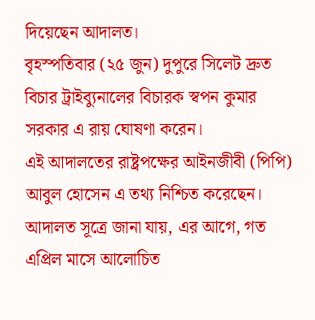দিয়েছেন আদালত।
বৃহস্পতিবার (২৫ জুন) দুপুরে সিলেট দ্রুত বিচার ট্রাইব্যুনালের বিচারক স্বপন কুমার সরকার এ রায় ঘোষণা করেন।
এই আদালতের রাষ্ট্রপক্ষের আইনজীবী (পিপি) আবুল হোসেন এ তথ্য নিশ্চিত করেছেন।
আদালত সূত্রে জানা যায়, এর আগে, গত এপ্রিল মাসে আলোচিত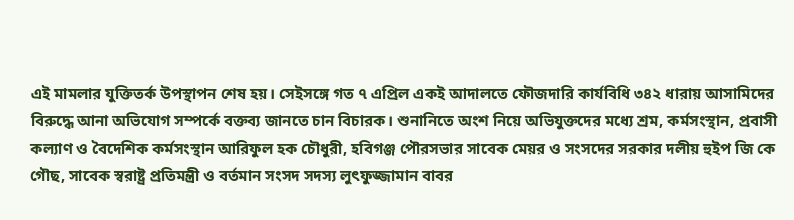এই মামলার যুক্তিতর্ক উপস্থাপন শেষ হয়। সেইসঙ্গে গত ৭ এপ্রিল একই আদালতে ফৌজদারি কার্যবিধি ৩৪২ ধারায় আসামিদের বিরুদ্ধে আনা অভিযোগ সম্পর্কে বক্তব্য জানতে চান বিচারক। শুনানিতে অংশ নিয়ে অভিযুক্তদের মধ্যে শ্রম, কর্মসংস্থান, প্রবাসী কল্যাণ ও বৈদেশিক কর্মসংস্থান আরিফুল হক চৌধুরী, হবিগঞ্জ পৌরসভার সাবেক মেয়র ও সংসদের সরকার দলীয় হুইপ জি কে গৌছ, সাবেক স্বরাষ্ট্র প্রতিমন্ত্রী ও বর্তমান সংসদ সদস্য লুৎফুজ্জামান বাবর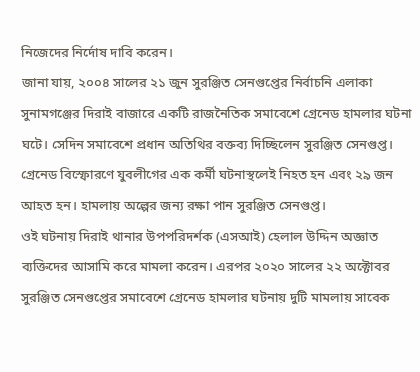নিজেদের নির্দোষ দাবি করেন।
জানা যায়, ২০০৪ সালের ২১ জুন সুরঞ্জিত সেনগুপ্তের নির্বাচনি এলাকা সুনামগঞ্জের দিরাই বাজারে একটি রাজনৈতিক সমাবেশে গ্রেনেড হামলার ঘটনা ঘটে। সেদিন সমাবেশে প্রধান অতিথির বক্তব্য দিচ্ছিলেন সুরঞ্জিত সেনগুপ্ত। গ্রেনেড বিস্ফোরণে যুবলীগের এক কর্মী ঘটনাস্থলেই নিহত হন এবং ২৯ জন আহত হন। হামলায় অল্পের জন্য রক্ষা পান সুরঞ্জিত সেনগুপ্ত।
ওই ঘটনায় দিরাই থানার উপপরিদর্শক (এসআই) হেলাল উদ্দিন অজ্ঞাত ব্যক্তিদের আসামি করে মামলা করেন। এরপর ২০২০ সালের ২২ অক্টোবর সুরঞ্জিত সেনগুপ্তের সমাবেশে গ্রেনেড হামলার ঘটনায় দুটি মামলায় সাবেক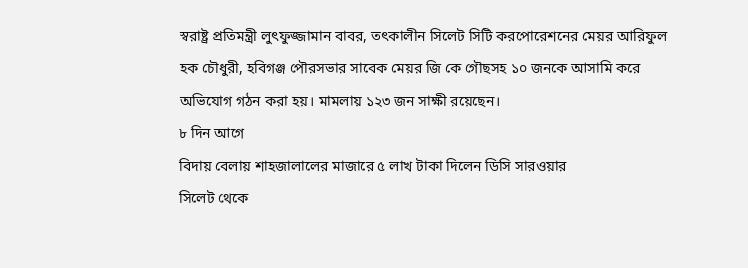স্বরাষ্ট্র প্রতিমন্ত্রী লুৎফুজ্জামান বাবর, তৎকালীন সিলেট সিটি করপোরেশনের মেয়র আরিফুল হক চৌধুরী, হবিগঞ্জ পৌরসভার সাবেক মেয়র জি কে গৌছসহ ১০ জনকে আসামি করে অভিযোগ গঠন করা হয়। মামলায় ১২৩ জন সাক্ষী রয়েছেন।
৮ দিন আগে
বিদায় বেলায় শাহজালালের মাজারে ৫ লাখ টাকা দিলেন ডিসি সারওয়ার
সিলেট থেকে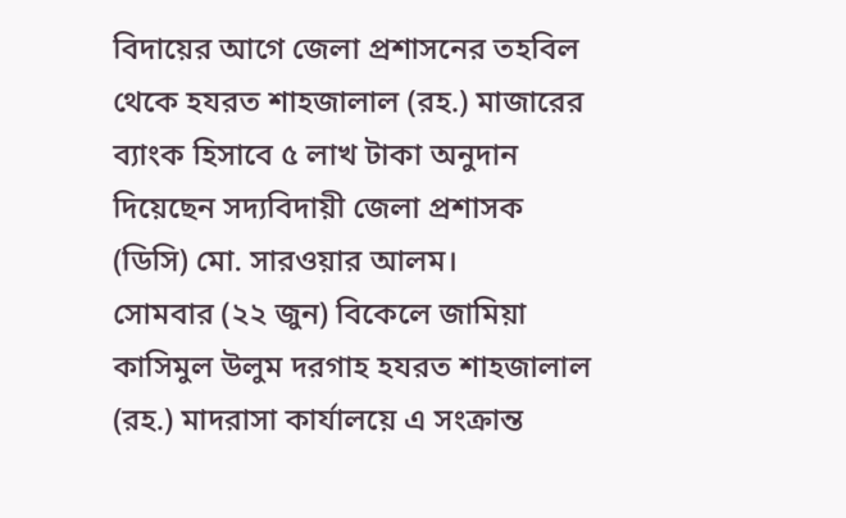বিদায়ের আগে জেলা প্রশাসনের তহবিল থেকে হযরত শাহজালাল (রহ.) মাজারের ব্যাংক হিসাবে ৫ লাখ টাকা অনুদান দিয়েছেন সদ্যবিদায়ী জেলা প্রশাসক (ডিসি) মো. সারওয়ার আলম।
সোমবার (২২ জুন) বিকেলে জামিয়া কাসিমুল উলুম দরগাহ হযরত শাহজালাল (রহ.) মাদরাসা কার্যালয়ে এ সংক্রান্ত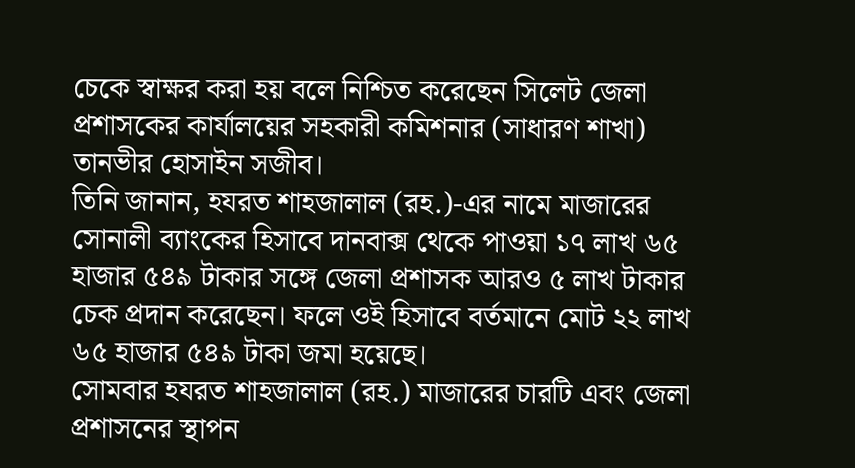চেকে স্বাক্ষর করা হয় বলে নিশ্চিত করেছেন সিলেট জেলা প্রশাসকের কার্যালয়ের সহকারী কমিশনার (সাধারণ শাখা) তানভীর হোসাইন সজীব।
তিনি জানান, হযরত শাহজালাল (রহ.)-এর নামে মাজারের সোনালী ব্যাংকের হিসাবে দানবাক্স থেকে পাওয়া ১৭ লাখ ৬৫ হাজার ৫৪৯ টাকার সঙ্গে জেলা প্রশাসক আরও ৫ লাখ টাকার চেক প্রদান করেছেন। ফলে ওই হিসাবে বর্তমানে মোট ২২ লাখ ৬৫ হাজার ৫৪৯ টাকা জমা হয়েছে।
সোমবার হযরত শাহজালাল (রহ.) মাজারের চারটি এবং জেলা প্রশাসনের স্থাপন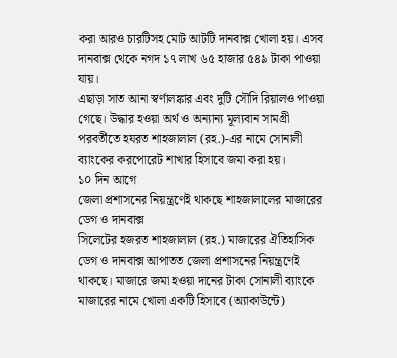করা আরও চারটিসহ মোট আটটি দানবাক্স খোলা হয়। এসব দানবাক্স থেকে নগদ ১৭ লাখ ৬৫ হাজার ৫৪৯ টাকা পাওয়া যায়।
এছাড়া সাত আনা স্বর্ণালঙ্কার এবং দুটি সৌদি রিয়ালও পাওয়া গেছে। উদ্ধার হওয়া অর্থ ও অন্যান্য মূল্যবান সামগ্রী পরবর্তীতে হযরত শাহজালাল (রহ.)-এর নামে সোনালী ব্যাংকের করপোরেট শাখার হিসাবে জমা করা হয়।
১০ দিন আগে
জেলা প্রশাসনের নিয়ন্ত্রণেই থাকছে শাহজালালের মাজারের ডেগ ও দানবাক্স
সিলেটের হজরত শাহজালাল (রহ.) মাজারের ঐতিহাসিক ডেগ ও দানবাক্স আপাতত জেলা প্রশাসনের নিয়ন্ত্রণেই থাকছে। মাজারে জমা হওয়া দানের টাকা সোনালী ব্যাংকে মাজারের নামে খোলা একটি হিসাবে (অ্যাকাউন্টে)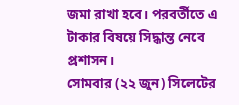জমা রাখা হবে। পরবর্তীতে এ টাকার বিষয়ে সিদ্ধান্ত নেবে প্রশাসন।
সোমবার (২২ জুন) সিলেটের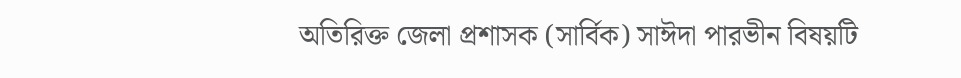অতিরিক্ত জেলা প্রশাসক (সার্বিক) সাঈদা পারভীন বিষয়টি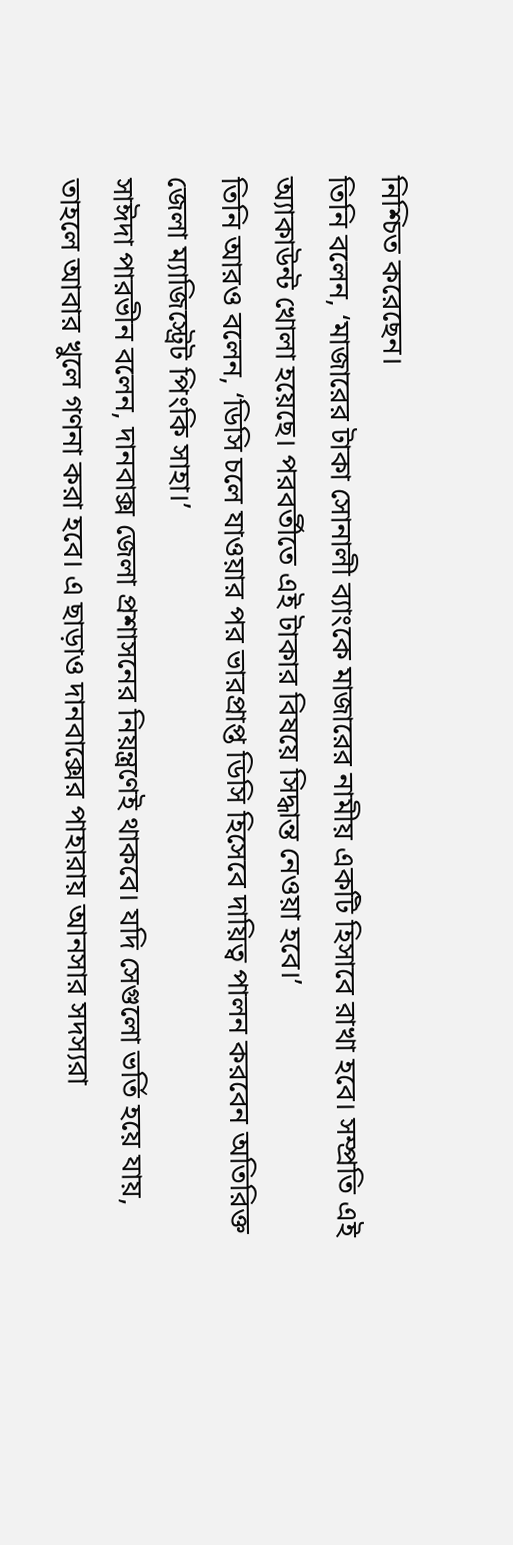নিশ্চিত করেছেন।
তিনি বলেন, ‘মাজারের টাকা সোনালী ব্যাংকে মাজারের নামীয় একটি হিসাবে রাখা হবে। সম্প্রতি এই অ্যাকাউন্ট খোলা হয়েছে। পরবর্তীতে এই টাকার বিষয়ে সিদ্ধান্ত নেওয়া হবে।’
তিনি আরও বলেন, ‘ডিসি চলে যাওয়ার পর ভারপ্রাপ্ত ডিসি হিসেবে দায়িত্ব পালন করবেন অতিরিক্ত জেলা ম্যাজিস্ট্রেট পিংকি সাহা।’
সাঈদা পারভীন বলেন, দানবাক্স জেলা প্রশাসনের নিয়ন্ত্রণেই থাকবে। যদি সেগুলো ভর্তি হয়ে যায়, তাহলে আবার খুলে গণনা করা হবে। এ ছাড়াও দানবাক্সের পাহারায় আনসার সদস্যরা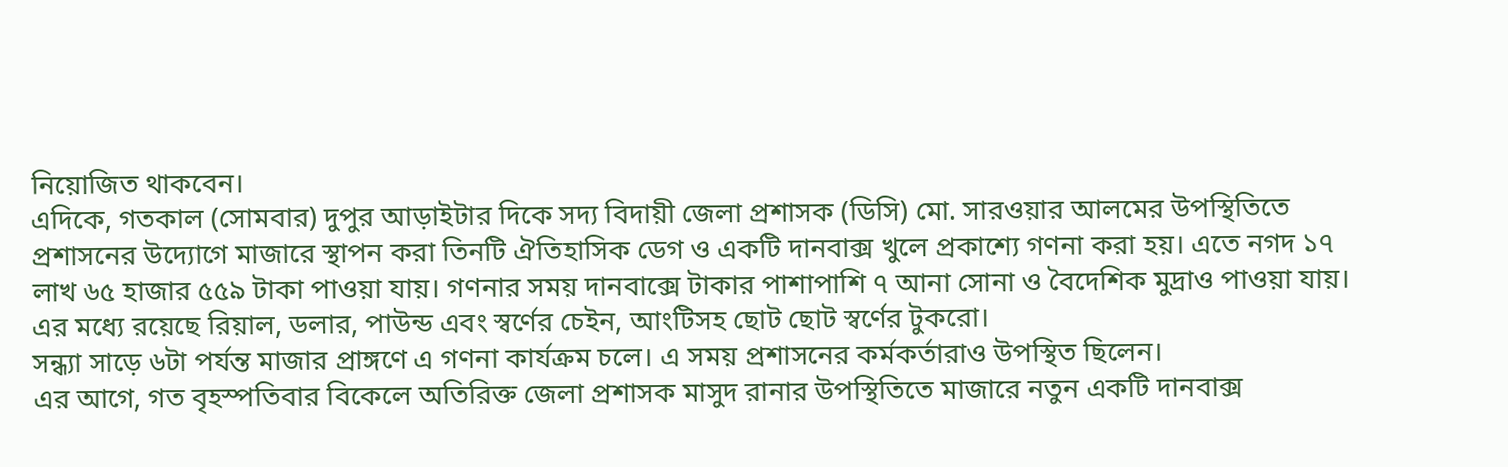নিয়োজিত থাকবেন।
এদিকে, গতকাল (সোমবার) দুপুর আড়াইটার দিকে সদ্য বিদায়ী জেলা প্রশাসক (ডিসি) মো. সারওয়ার আলমের উপস্থিতিতে প্রশাসনের উদ্যোগে মাজারে স্থাপন করা তিনটি ঐতিহাসিক ডেগ ও একটি দানবাক্স খুলে প্রকাশ্যে গণনা করা হয়। এতে নগদ ১৭ লাখ ৬৫ হাজার ৫৫৯ টাকা পাওয়া যায়। গণনার সময় দানবাক্সে টাকার পাশাপাশি ৭ আনা সোনা ও বৈদেশিক মুদ্রাও পাওয়া যায়। এর মধ্যে রয়েছে রিয়াল, ডলার, পাউন্ড এবং স্বর্ণের চেইন, আংটিসহ ছোট ছোট স্বর্ণের টুকরো।
সন্ধ্যা সাড়ে ৬টা পর্যন্ত মাজার প্রাঙ্গণে এ গণনা কার্যক্রম চলে। এ সময় প্রশাসনের কর্মকর্তারাও উপস্থিত ছিলেন।
এর আগে, গত বৃহস্পতিবার বিকেলে অতিরিক্ত জেলা প্রশাসক মাসুদ রানার উপস্থিতিতে মাজারে নতুন একটি দানবাক্স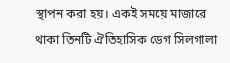স্থাপন করা হয়। একই সময়ে মাজারে থাকা তিনটি ঐতিহাসিক ডেগ সিলগালা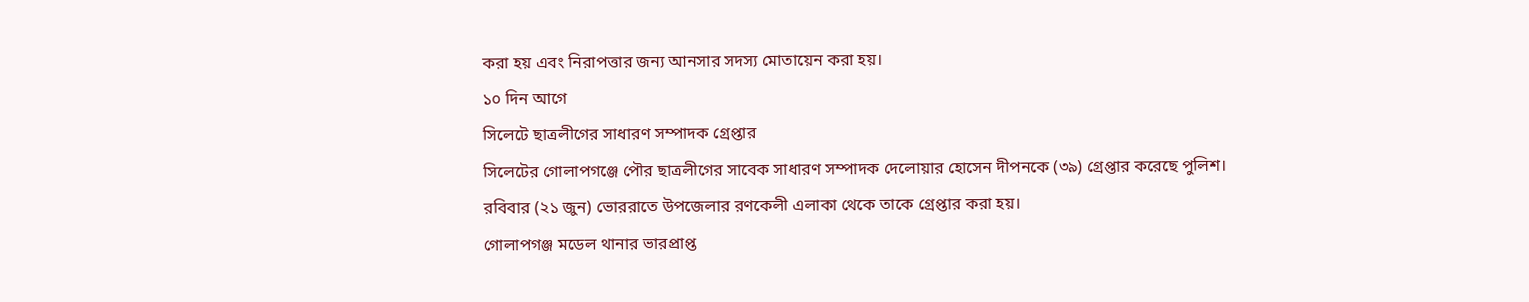করা হয় এবং নিরাপত্তার জন্য আনসার সদস্য মোতায়েন করা হয়।
১০ দিন আগে
সিলেটে ছাত্রলীগের সাধারণ সম্পাদক গ্রেপ্তার
সিলেটের গোলাপগঞ্জে পৌর ছাত্রলীগের সাবেক সাধারণ সম্পাদক দেলোয়ার হোসেন দীপনকে (৩৯) গ্রেপ্তার করেছে পুলিশ।
রবিবার (২১ জুন) ভোররাতে উপজেলার রণকেলী এলাকা থেকে তাকে গ্রেপ্তার করা হয়।
গোলাপগঞ্জ মডেল থানার ভারপ্রাপ্ত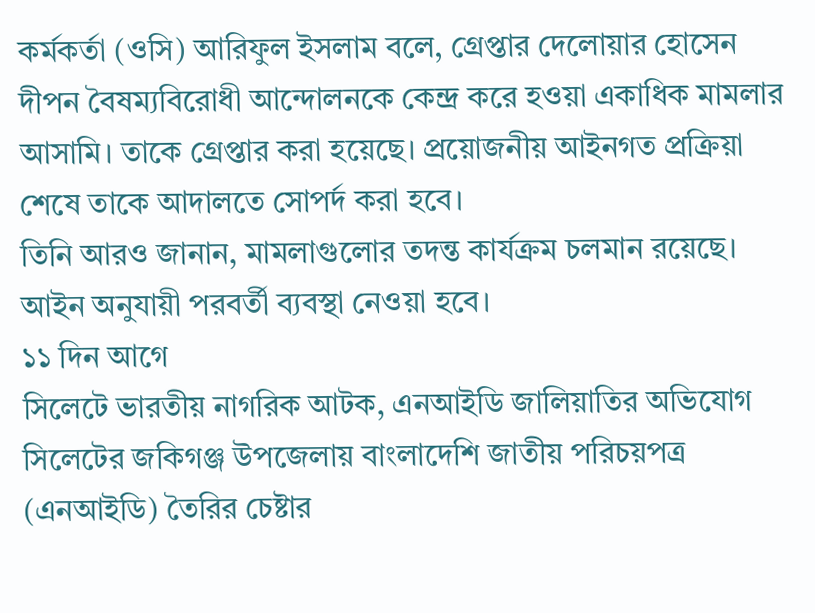কর্মকর্তা (ওসি) আরিফুল ইসলাম বলে, গ্রেপ্তার দেলোয়ার হোসেন দীপন বৈষম্যবিরোধী আন্দোলনকে কেন্দ্র করে হওয়া একাধিক মামলার আসামি। তাকে গ্রেপ্তার করা হয়েছে। প্রয়োজনীয় আইনগত প্রক্রিয়া শেষে তাকে আদালতে সোপর্দ করা হবে।
তিনি আরও জানান, মামলাগুলোর তদন্ত কার্যক্রম চলমান রয়েছে। আইন অনুযায়ী পরবর্তী ব্যবস্থা নেওয়া হবে।
১১ দিন আগে
সিলেটে ভারতীয় নাগরিক আটক, এনআইডি জালিয়াতির অভিযোগ
সিলেটের জকিগঞ্জ উপজেলায় বাংলাদেশি জাতীয় পরিচয়পত্র (এনআইডি) তৈরির চেষ্টার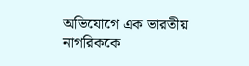অভিযোগে এক ভারতীয় নাগরিককে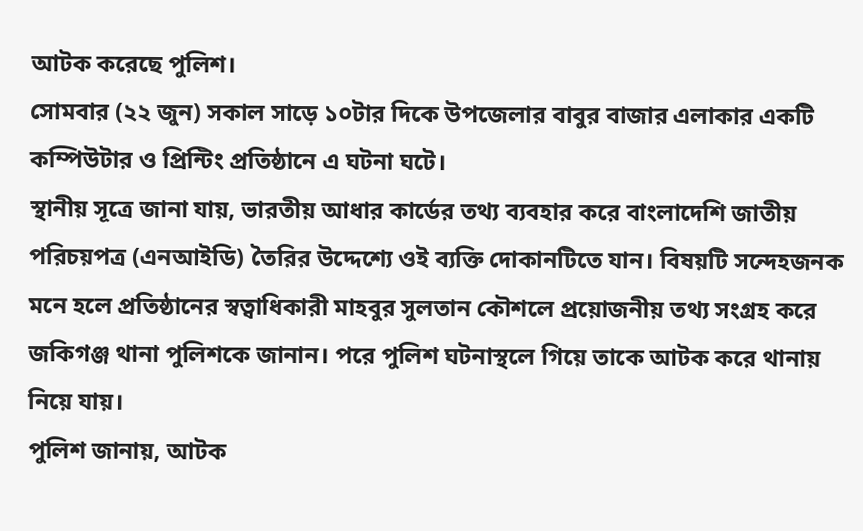আটক করেছে পুলিশ।
সোমবার (২২ জুন) সকাল সাড়ে ১০টার দিকে উপজেলার বাবুর বাজার এলাকার একটি কম্পিউটার ও প্রিন্টিং প্রতিষ্ঠানে এ ঘটনা ঘটে।
স্থানীয় সূত্রে জানা যায়, ভারতীয় আধার কার্ডের তথ্য ব্যবহার করে বাংলাদেশি জাতীয় পরিচয়পত্র (এনআইডি) তৈরির উদ্দেশ্যে ওই ব্যক্তি দোকানটিতে যান। বিষয়টি সন্দেহজনক মনে হলে প্রতিষ্ঠানের স্বত্বাধিকারী মাহবুর সুলতান কৌশলে প্রয়োজনীয় তথ্য সংগ্রহ করে জকিগঞ্জ থানা পুলিশকে জানান। পরে পুলিশ ঘটনাস্থলে গিয়ে তাকে আটক করে থানায় নিয়ে যায়।
পুলিশ জানায়, আটক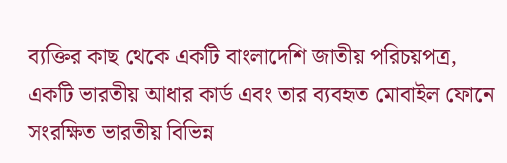ব্যক্তির কাছ থেকে একটি বাংলাদেশি জাতীয় পরিচয়পত্র, একটি ভারতীয় আধার কার্ড এবং তার ব্যবহৃত মোবাইল ফোনে সংরক্ষিত ভারতীয় বিভিন্ন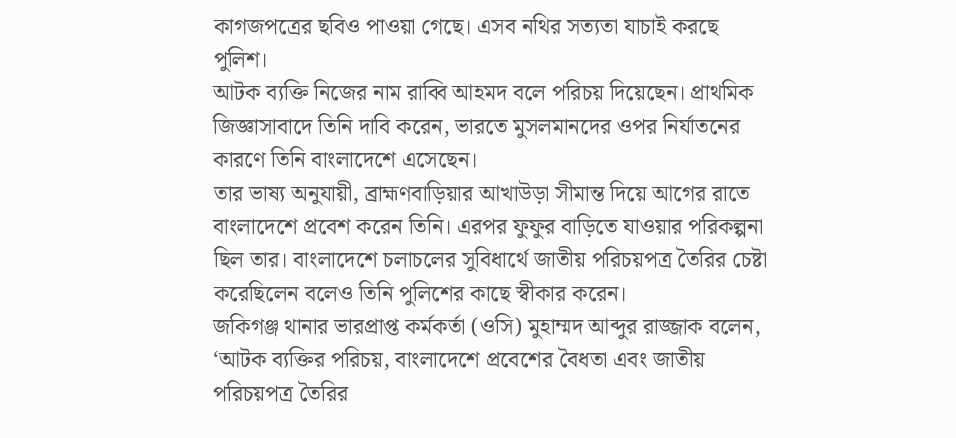কাগজপত্রের ছবিও পাওয়া গেছে। এসব নথির সত্যতা যাচাই করছে পুলিশ।
আটক ব্যক্তি নিজের নাম রাব্বি আহমদ বলে পরিচয় দিয়েছেন। প্রাথমিক জিজ্ঞাসাবাদে তিনি দাবি করেন, ভারতে মুসলমানদের ওপর নির্যাতনের কারণে তিনি বাংলাদেশে এসেছেন।
তার ভাষ্য অনুযায়ী, ব্রাহ্মণবাড়িয়ার আখাউড়া সীমান্ত দিয়ে আগের রাতে বাংলাদেশে প্রবেশ করেন তিনি। এরপর ফুফুর বাড়িতে যাওয়ার পরিকল্পনা ছিল তার। বাংলাদেশে চলাচলের সুবিধার্থে জাতীয় পরিচয়পত্র তৈরির চেষ্টা করেছিলেন বলেও তিনি পুলিশের কাছে স্বীকার করেন।
জকিগঞ্জ থানার ভারপ্রাপ্ত কর্মকর্তা (ওসি) মুহাম্মদ আব্দুর রাজ্জাক বলেন, ‘আটক ব্যক্তির পরিচয়, বাংলাদেশে প্রবেশের বৈধতা এবং জাতীয় পরিচয়পত্র তৈরির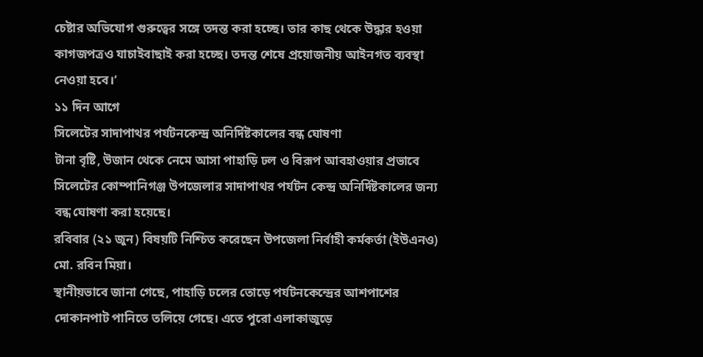চেষ্টার অভিযোগ গুরুত্বের সঙ্গে তদন্ত করা হচ্ছে। তার কাছ থেকে উদ্ধার হওয়া কাগজপত্রও যাচাইবাছাই করা হচ্ছে। তদন্ত শেষে প্রয়োজনীয় আইনগত ব্যবস্থা নেওয়া হবে।’
১১ দিন আগে
সিলেটের সাদাপাথর পর্যটনকেন্দ্র অনির্দিষ্টকালের বন্ধ ঘোষণা
টানা বৃষ্টি, উজান থেকে নেমে আসা পাহাড়ি ঢল ও বিরূপ আবহাওয়ার প্রভাবে সিলেটের কোম্পানিগঞ্জ উপজেলার সাদাপাথর পর্যটন কেন্দ্র অনির্দিষ্টকালের জন্য বন্ধ ঘোষণা করা হয়েছে।
রবিবার (২১ জুন) বিষয়টি নিশ্চিত করেছেন উপজেলা নির্বাহী কর্মকর্তা (ইউএনও) মো. রবিন মিয়া।
স্থানীয়ভাবে জানা গেছে, পাহাড়ি ঢলের তোড়ে পর্যটনকেন্দ্রের আশপাশের দোকানপাট পানিতে তলিয়ে গেছে। এতে পুরো এলাকাজুড়ে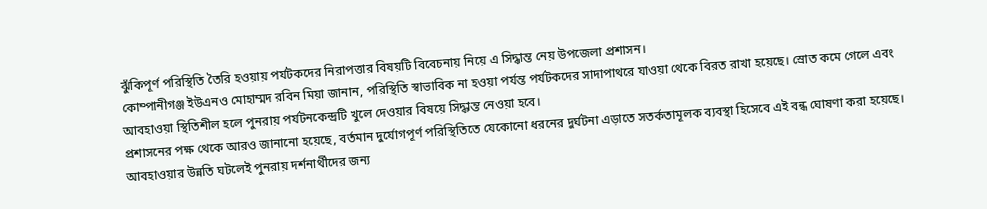ঝুঁকিপূর্ণ পরিস্থিতি তৈরি হওয়ায় পর্যটকদের নিরাপত্তার বিষয়টি বিবেচনায় নিয়ে এ সিদ্ধান্ত নেয় উপজেলা প্রশাসন।
কোম্পানীগঞ্জ ইউএনও মোহাম্মদ রবিন মিয়া জানান, পরিস্থিতি স্বাভাবিক না হওয়া পর্যন্ত পর্যটকদের সাদাপাথরে যাওয়া থেকে বিরত রাখা হয়েছে। স্রোত কমে গেলে এবং আবহাওয়া স্থিতিশীল হলে পুনরায় পর্যটনকেন্দ্রটি খুলে দেওয়ার বিষয়ে সিদ্ধান্ত নেওয়া হবে।
প্রশাসনের পক্ষ থেকে আরও জানানো হয়েছে, বর্তমান দুর্যোগপূর্ণ পরিস্থিতিতে যেকোনো ধরনের দুর্ঘটনা এড়াতে সতর্কতামূলক ব্যবস্থা হিসেবে এই বন্ধ ঘোষণা করা হয়েছে। আবহাওয়ার উন্নতি ঘটলেই পুনরায় দর্শনার্থীদের জন্য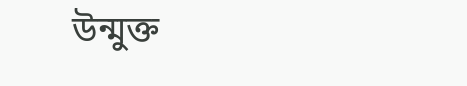উন্মুক্ত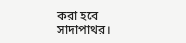করা হবে সাদাপাথর।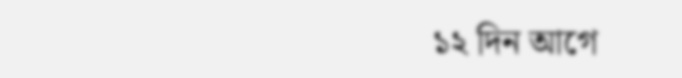১২ দিন আগে